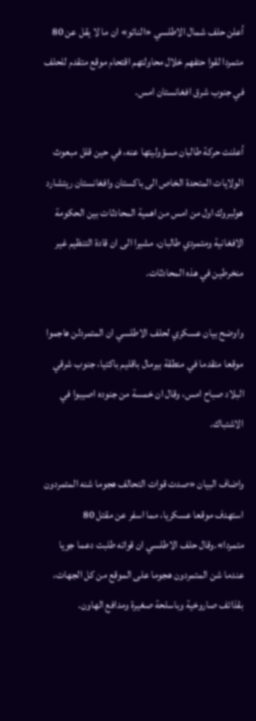أعلن حلف شمال الاطلسي «الناتو» ان ما لا يقل عن 80 متمردا لقوا حتفهم خلال محاولتهم اقتحام موقع متقدم للحلف في جنوب شرق افغانستان امس.

أعلنت حركة طالبان مسؤوليتها عنه، في حين قلل مبعوث الولايات المتحدة الخاص الى باكستان وافغانستان ريتشارد هولبروك اول من امس من اهمية المحادثات بين الحكومة الافغانية ومتمردي طالبان، مشيرا الى ان قادة التنظيم غير منخرطين في هذه المحادثات.

واوضح بيان عسكري لحلف الاطلسي ان المتمردلن هاجموا موقعا متقدما في منطقة بيرمال باقليم باكتيا، جنوب شرقي البلاد صباح امس، وقال ان خمسة من جنوده اصيبوا في الاشتباك.

واضاف البيان «صدت قوات التحالف هجوما شنه المتمردون استهدف موقعا عسكريا، مما اسفر عن مقتل 80 متمردا».وقال حلف الاطلسي ان قواته طلبت دعما جويا عندما شن المتمردون هجوما على الموقع من كل الجهات، بقذائف صاروخية وباسلحة صغيرة ومدافع الهاون.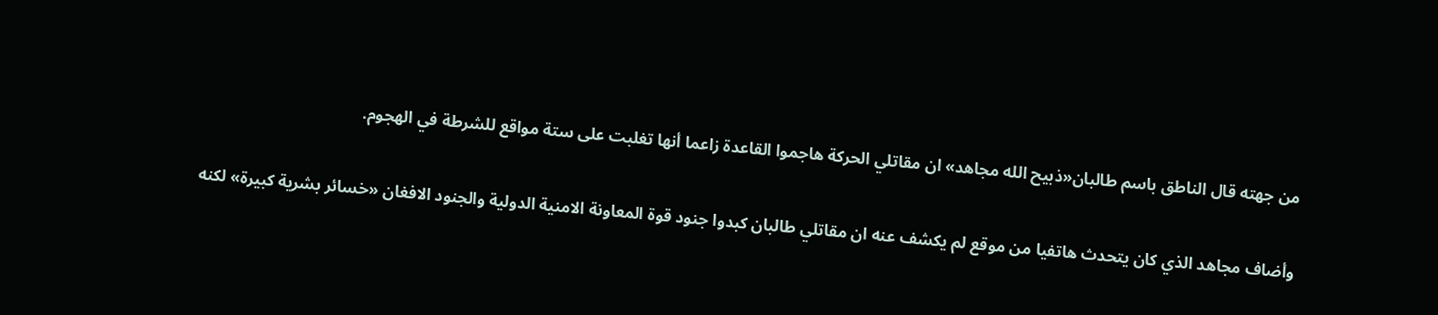من جهته قال الناطق باسم طالبان«ذبيح الله مجاهد» ان مقاتلي الحركة هاجموا القاعدة زاعما أنها تغلبت على ستة مواقع للشرطة في الهجوم.

وأضاف مجاهد الذي كان يتحدث هاتفيا من موقع لم يكشف عنه ان مقاتلي طالبان كبدوا جنود قوة المعاونة الامنية الدولية والجنود الافغان «خسائر بشرية كبيرة» لكنه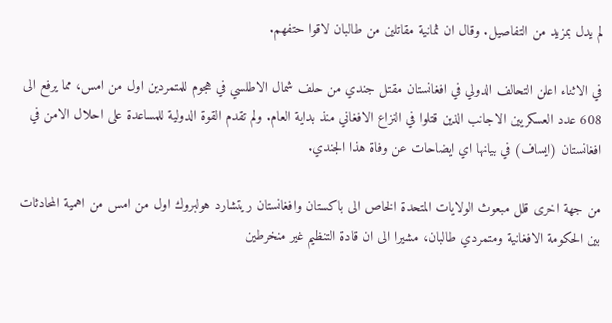لم يدل بمزيد من التفاصيل. وقال ان ثمانية مقاتلين من طالبان لاقوا حتفهم.

في الاثناء اعلن التحالف الدولي في افغانستان مقتل جندي من حلف شمال الاطلسي في هجوم للمتمردين اول من امس، مما يرفع الى 608 عدد العسكريين الاجانب الذين قتلوا في النزاع الافغاني منذ بداية العام. ولم تقدم القوة الدولية للمساعدة على احلال الامن في افغانستان (ايساف) في بيانها اي ايضاحات عن وفاة هذا الجندي.

من جهة اخرى قلل مبعوث الولايات المتحدة الخاص الى باكستان وافغانستان ريتشارد هولبروك اول من امس من اهمية المحادثات بين الحكومة الافغانية ومتمردي طالبان، مشيرا الى ان قادة التنظيم غير منخرطين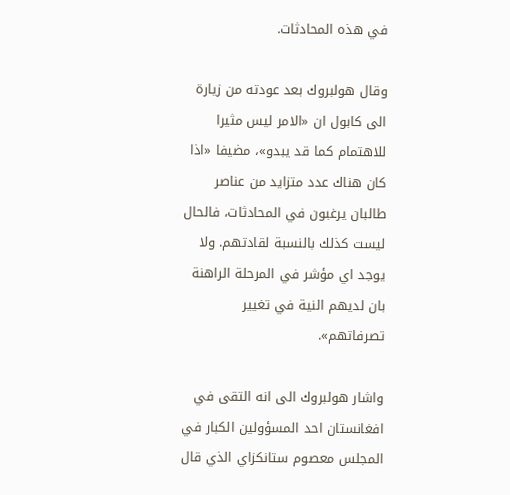في هذه المحادثات.

وقال هولبروك بعد عودته من زيارة الى كابول ان «الامر ليس مثيرا للاهتمام كما قد يبدو»، مضيفا «اذا كان هناك عدد متزايد من عناصر طالبان يرغبون في المحادثات، فالحال ليست كذلك بالنسبة لقادتهم. ولا يوجد اي مؤشر في المرحلة الراهنة بان لديهم النية في تغيير تصرفاتهم».

واشار هولبروك الى انه التقى في افغانستان احد المسؤولين الكبار في المجلس معصوم ستانكزاي الذي قال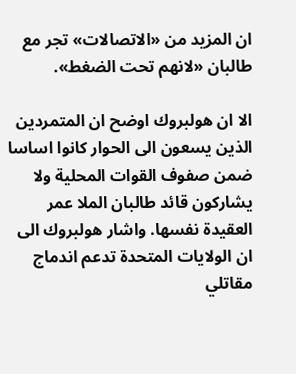ان المزيد من «الاتصالات» تجر مع طالبان «لانهم تحت الضغط».

الا ان هولبروك اوضح ان المتمردين الذين يسعون الى الحوار كانوا اساسا ضمن صفوف القوات المحلية ولا يشاركون قائد طالبان الملا عمر العقيدة نفسها. واشار هولبروك الى ان الولايات المتحدة تدعم اندماج مقاتلي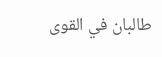طالبان في القوى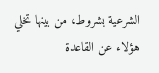الشرعية بشروط، من بينها تخلي هؤلاء عن القاعدة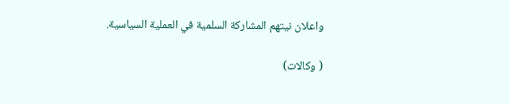واعلان نيتهم المشاركة السلمية في العملية السياسية.

( وكالات)